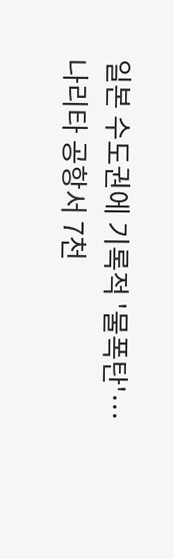일본 수도권에 기록적 '물폭탄'…나리타 공항서 7천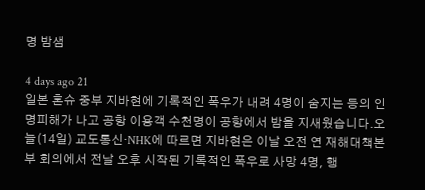명 밤샘

4 days ago 21
일본 혼슈 중부 지바현에 기록적인 폭우가 내려 4명이 숨지는 등의 인명피해가 나고 공항 이용객 수천명이 공항에서 밤을 지새웠습니다.오늘(14일) 교도통신·NHK에 따르면 지바현은 이날 오전 연 재해대책본부 회의에서 전날 오후 시작된 기록적인 폭우로 사망 4명, 행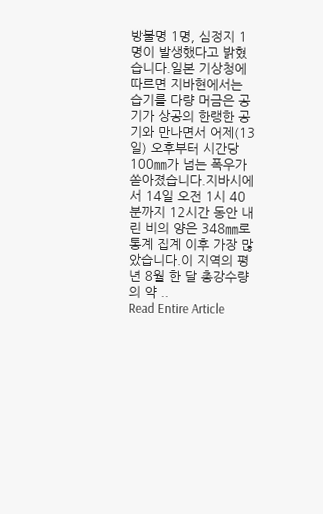방불명 1명, 심정지 1명이 발생했다고 밝혔습니다.일본 기상청에 따르면 지바현에서는 습기를 다량 머금은 공기가 상공의 한랭한 공기와 만나면서 어제(13일) 오후부터 시간당 100㎜가 넘는 폭우가 쏟아졌습니다.지바시에서 14일 오전 1시 40분까지 12시간 동안 내린 비의 양은 348㎜로 통계 집계 이후 가장 많았습니다.이 지역의 평년 8월 한 달 총강수량의 약 ..
Read Entire Article